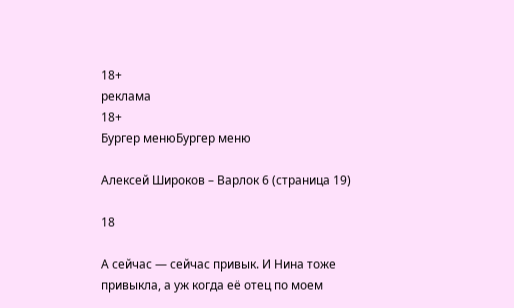18+
реклама
18+
Бургер менюБургер меню

Алексей Широков – Варлок 6 (страница 19)

18

А сейчас — сейчас привык. И Нина тоже привыкла, а уж когда её отец по моем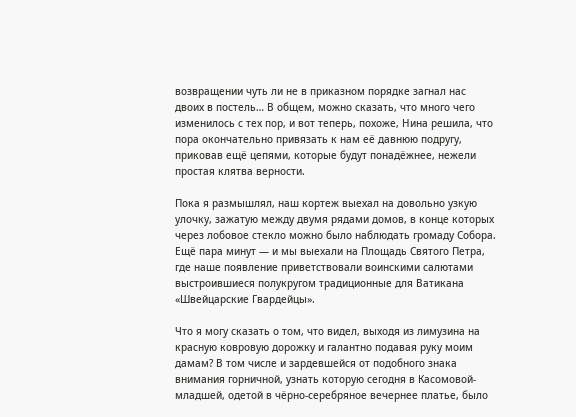возвращении чуть ли не в приказном порядке загнал нас двоих в постель… В общем, можно сказать, что много чего изменилось с тех пор, и вот теперь, похоже, Нина решила, что пора окончательно привязать к нам её давнюю подругу, приковав ещё цепями, которые будут понадёжнее, нежели простая клятва верности.

Пока я размышлял, наш кортеж выехал на довольно узкую улочку, зажатую между двумя рядами домов, в конце которых через лобовое стекло можно было наблюдать громаду Собора. Ещё пара минут — и мы выехали на Площадь Святого Петра, где наше появление приветствовали воинскими салютами выстроившиеся полукругом традиционные для Ватикана «Швейцарские Гвардейцы».

Что я могу сказать о том, что видел, выходя из лимузина на красную ковровую дорожку и галантно подавая руку моим дамам? В том числе и зардевшейся от подобного знака внимания горничной, узнать которую сегодня в Касомовой-младшей, одетой в чёрно-серебряное вечернее платье, было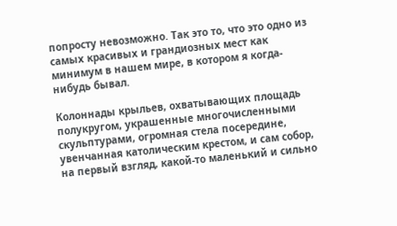попросту невозможно. Так это то, что это одно из самых красивых и грандиозных мест как минимум в нашем мире, в котором я когда-нибудь бывал.

Колоннады крыльев, охватывающих площадь полукругом, украшенные многочисленными скульптурами, огромная стела посередине, увенчанная католическим крестом, и сам собор, на первый взгляд, какой-то маленький и сильно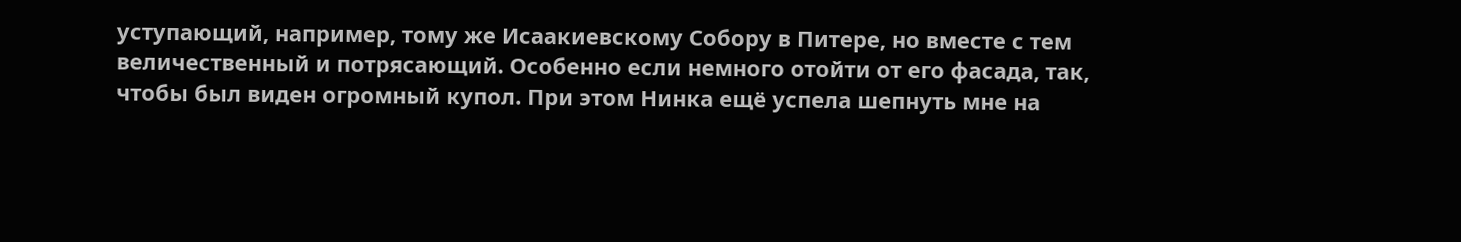уступающий, например, тому же Исаакиевскому Собору в Питере, но вместе с тем величественный и потрясающий. Особенно если немного отойти от его фасада, так, чтобы был виден огромный купол. При этом Нинка ещё успела шепнуть мне на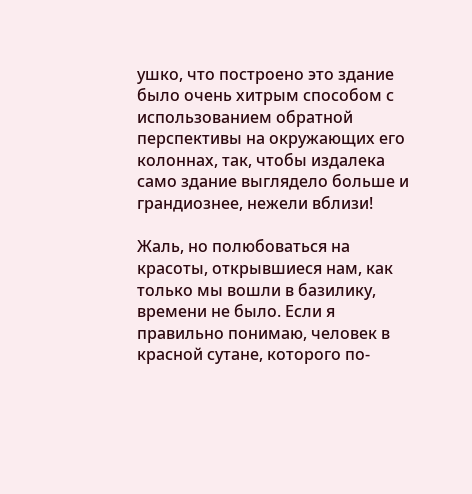ушко, что построено это здание было очень хитрым способом с использованием обратной перспективы на окружающих его колоннах, так, чтобы издалека само здание выглядело больше и грандиознее, нежели вблизи!

Жаль, но полюбоваться на красоты, открывшиеся нам, как только мы вошли в базилику, времени не было. Если я правильно понимаю, человек в красной сутане, которого по-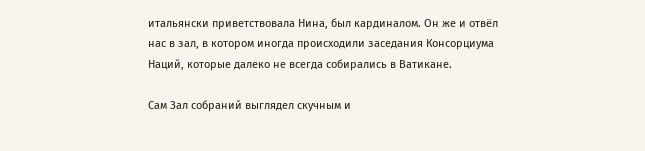итальянски приветствовала Нина, был кардиналом. Он же и отвёл нас в зал, в котором иногда происходили заседания Консорциума Наций, которые далеко не всегда собирались в Ватикане.

Сам Зал собраний выглядел скучным и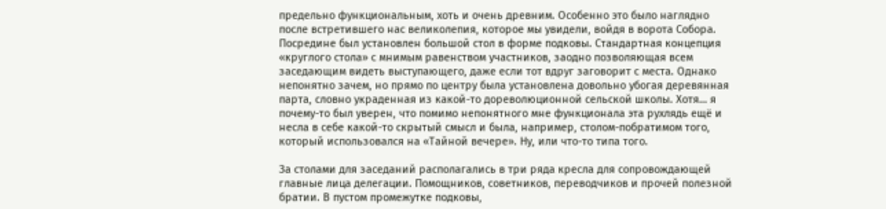предельно функциональным, хоть и очень древним. Особенно это было наглядно после встретившего нас великолепия, которое мы увидели, войдя в ворота Собора. Посредине был установлен большой стол в форме подковы. Стандартная концепция «круглого стола» с мнимым равенством участников, заодно позволяющая всем заседающим видеть выступающего, даже если тот вдруг заговорит с места. Однако непонятно зачем, но прямо по центру была установлена довольно убогая деревянная парта, словно украденная из какой-то дореволюционной сельской школы. Хотя… я почему-то был уверен, что помимо непонятного мне функционала эта рухлядь ещё и несла в себе какой-то скрытый смысл и была, например, столом-побратимом того, который использовался на «Тайной вечере». Ну, или что-то типа того.

За столами для заседаний располагались в три ряда кресла для сопровождающей главные лица делегации. Помощников, советников, переводчиков и прочей полезной братии. В пустом промежутке подковы,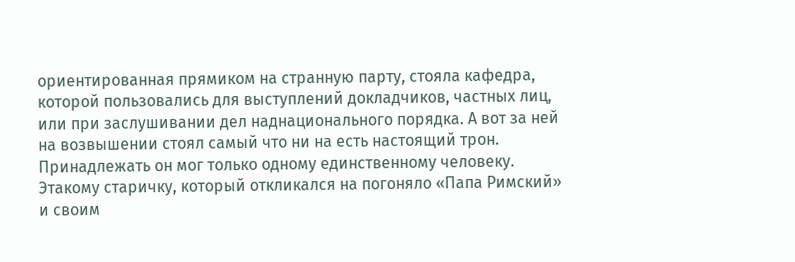ориентированная прямиком на странную парту, стояла кафедра, которой пользовались для выступлений докладчиков, частных лиц, или при заслушивании дел наднационального порядка. А вот за ней на возвышении стоял самый что ни на есть настоящий трон. Принадлежать он мог только одному единственному человеку. Этакому старичку, который откликался на погоняло «Папа Римский» и своим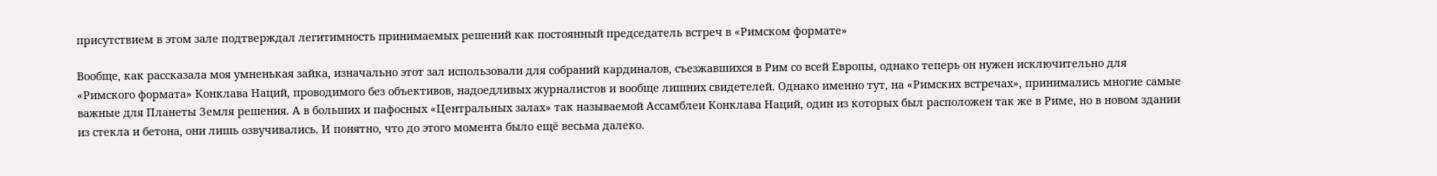присутствием в этом зале подтверждал легитимность принимаемых решений как постоянный председатель встреч в «Римском формате»

Вообще, как рассказала моя умненькая зайка, изначально этот зал использовали для собраний кардиналов, съезжавшихся в Рим со всей Европы, однако теперь он нужен исключительно для «Римского формата» Конклава Наций, проводимого без объективов, надоедливых журналистов и вообще лишних свидетелей. Однако именно тут, на «Римских встречах», принимались многие самые важные для Планеты Земля решения. А в больших и пафосных «Центральных залах» так называемой Ассамблеи Конклава Наций, один из которых был расположен так же в Риме, но в новом здании из стекла и бетона, они лишь озвучивались. И понятно, что до этого момента было ещё весьма далеко.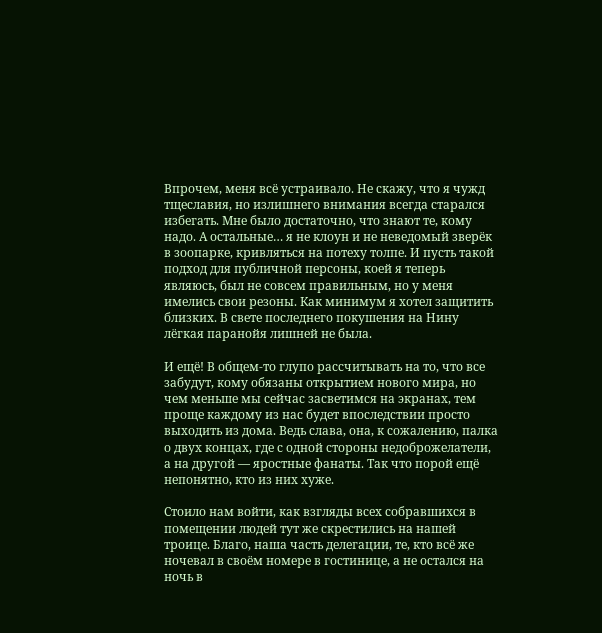Впрочем, меня всё устраивало. Не скажу, что я чужд тщеславия, но излишнего внимания всегда старался избегать. Мне было достаточно, что знают те, кому надо. А остальные… я не клоун и не неведомый зверёк в зоопарке, кривляться на потеху толпе. И пусть такой подход для публичной персоны, коей я теперь являюсь, был не совсем правильным, но у меня имелись свои резоны. Как минимум я хотел защитить близких. В свете последнего покушения на Нину лёгкая паранойя лишней не была.

И ещё! В общем-то глупо рассчитывать на то, что все забудут, кому обязаны открытием нового мира, но чем меньше мы сейчас засветимся на экранах, тем проще каждому из нас будет впоследствии просто выходить из дома. Ведь слава, она, к сожалению, палка о двух концах, где с одной стороны недоброжелатели, а на другой — яростные фанаты. Так что порой ещё непонятно, кто из них хуже.

Стоило нам войти, как взгляды всех собравшихся в помещении людей тут же скрестились на нашей троице. Благо, наша часть делегации, те, кто всё же ночевал в своём номере в гостинице, а не остался на ночь в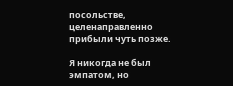посольстве, целенаправленно прибыли чуть позже.

Я никогда не был эмпатом, но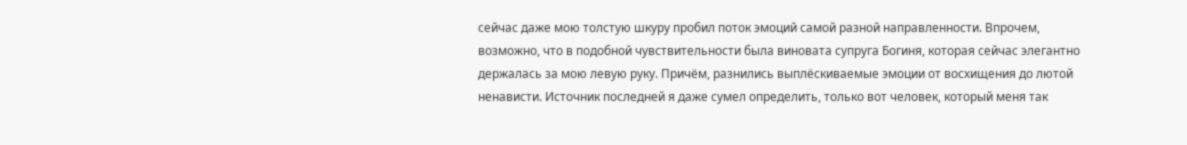сейчас даже мою толстую шкуру пробил поток эмоций самой разной направленности. Впрочем, возможно, что в подобной чувствительности была виновата супруга Богиня, которая сейчас элегантно держалась за мою левую руку. Причём, разнились выплёскиваемые эмоции от восхищения до лютой ненависти. Источник последней я даже сумел определить, только вот человек, который меня так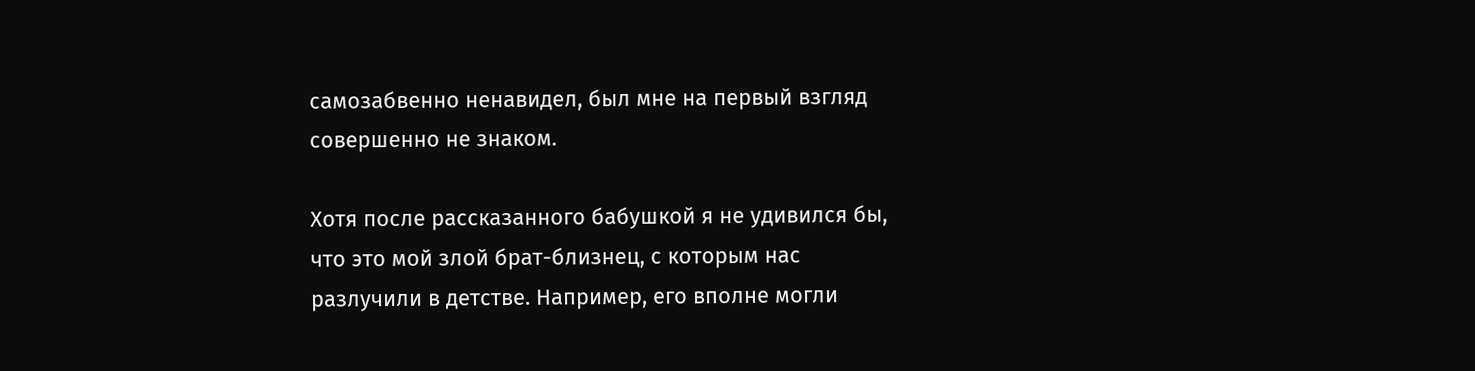самозабвенно ненавидел, был мне на первый взгляд совершенно не знаком.

Хотя после рассказанного бабушкой я не удивился бы, что это мой злой брат-близнец, с которым нас разлучили в детстве. Например, его вполне могли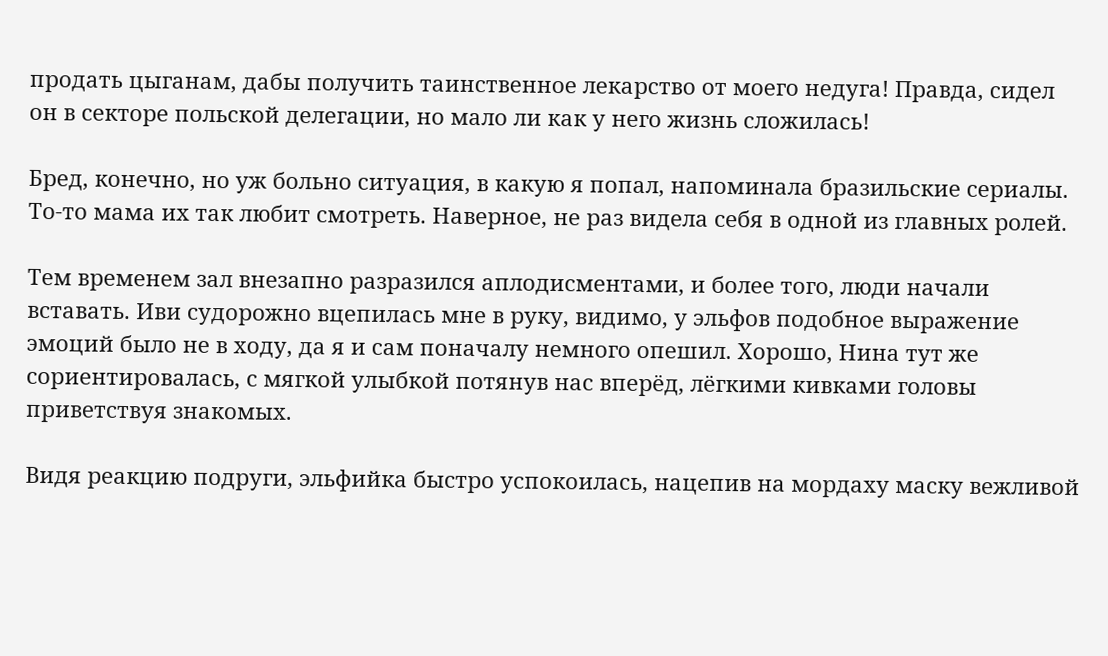продать цыганам, дабы получить таинственное лекарство от моего недуга! Правда, сидел он в секторе польской делегации, но мало ли как у него жизнь сложилась!

Бред, конечно, но уж больно ситуация, в какую я попал, напоминала бразильские сериалы. То-то мама их так любит смотреть. Наверное, не раз видела себя в одной из главных ролей.

Тем временем зал внезапно разразился аплодисментами, и более того, люди начали вставать. Иви судорожно вцепилась мне в руку, видимо, у эльфов подобное выражение эмоций было не в ходу, да я и сам поначалу немного опешил. Хорошо, Нина тут же сориентировалась, с мягкой улыбкой потянув нас вперёд, лёгкими кивками головы приветствуя знакомых.

Видя реакцию подруги, эльфийка быстро успокоилась, нацепив на мордаху маску вежливой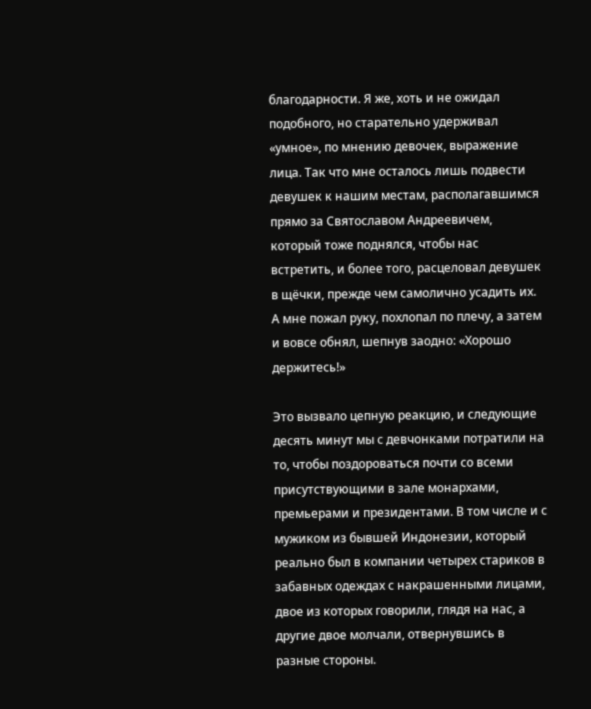благодарности. Я же, хоть и не ожидал подобного, но старательно удерживал «умное», по мнению девочек, выражение лица. Так что мне осталось лишь подвести девушек к нашим местам, располагавшимся прямо за Святославом Андреевичем, который тоже поднялся, чтобы нас встретить, и более того, расцеловал девушек в щёчки, прежде чем самолично усадить их. А мне пожал руку, похлопал по плечу, а затем и вовсе обнял, шепнув заодно: «Хорошо держитесь!»

Это вызвало цепную реакцию, и следующие десять минут мы с девчонками потратили на то, чтобы поздороваться почти со всеми присутствующими в зале монархами, премьерами и президентами. В том числе и с мужиком из бывшей Индонезии, который реально был в компании четырех стариков в забавных одеждах с накрашенными лицами, двое из которых говорили, глядя на нас, а другие двое молчали, отвернувшись в разные стороны.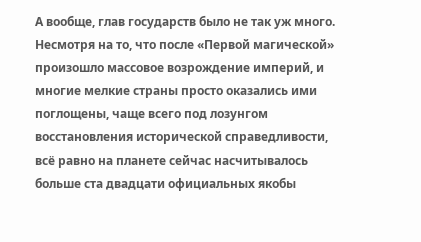А вообще, глав государств было не так уж много. Несмотря на то, что после «Первой магической» произошло массовое возрождение империй, и многие мелкие страны просто оказались ими поглощены, чаще всего под лозунгом восстановления исторической справедливости, всё равно на планете сейчас насчитывалось больше ста двадцати официальных якобы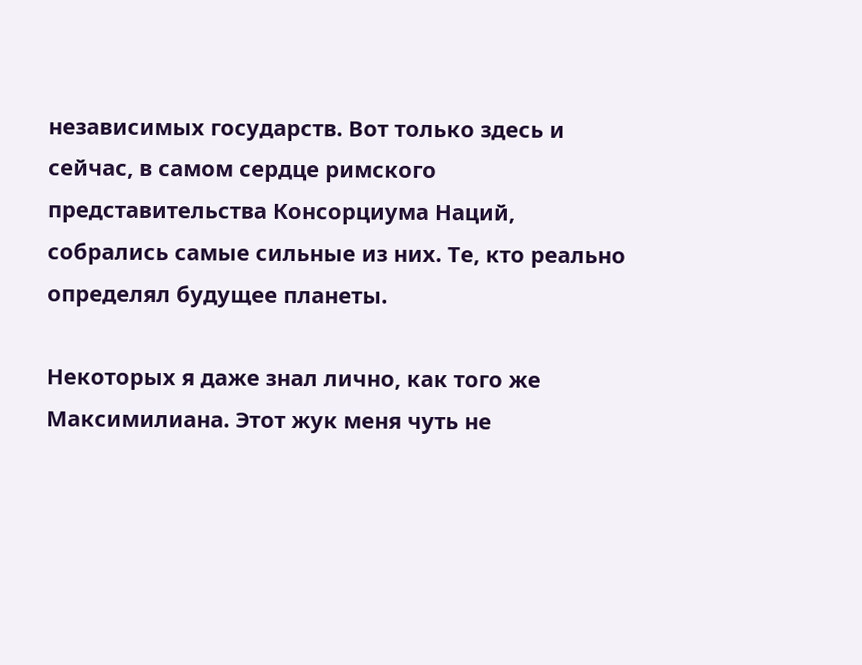независимых государств. Вот только здесь и сейчас, в самом сердце римского представительства Консорциума Наций, собрались самые сильные из них. Те, кто реально определял будущее планеты.

Некоторых я даже знал лично, как того же Максимилиана. Этот жук меня чуть не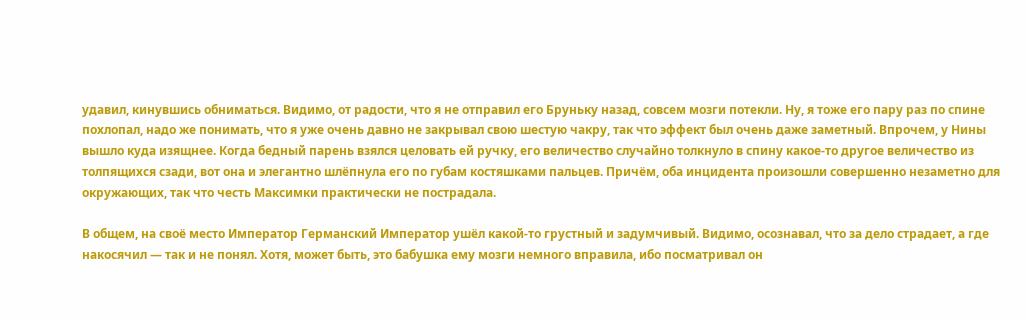удавил, кинувшись обниматься. Видимо, от радости, что я не отправил его Бруньку назад, совсем мозги потекли. Ну, я тоже его пару раз по спине похлопал, надо же понимать, что я уже очень давно не закрывал свою шестую чакру, так что эффект был очень даже заметный. Впрочем, у Нины вышло куда изящнее. Когда бедный парень взялся целовать ей ручку, его величество случайно толкнуло в спину какое-то другое величество из толпящихся сзади, вот она и элегантно шлёпнула его по губам костяшками пальцев. Причём, оба инцидента произошли совершенно незаметно для окружающих, так что честь Максимки практически не пострадала.

В общем, на своё место Император Германский Император ушёл какой-то грустный и задумчивый. Видимо, осознавал, что за дело страдает, а где накосячил — так и не понял. Хотя, может быть, это бабушка ему мозги немного вправила, ибо посматривал он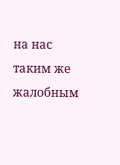на нас таким же жалобным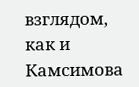взглядом, как и Камсимова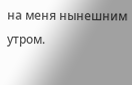на меня нынешним утром.